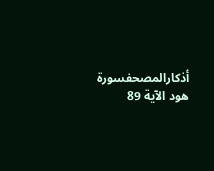أذكارالمصحفسورة هود الآية 89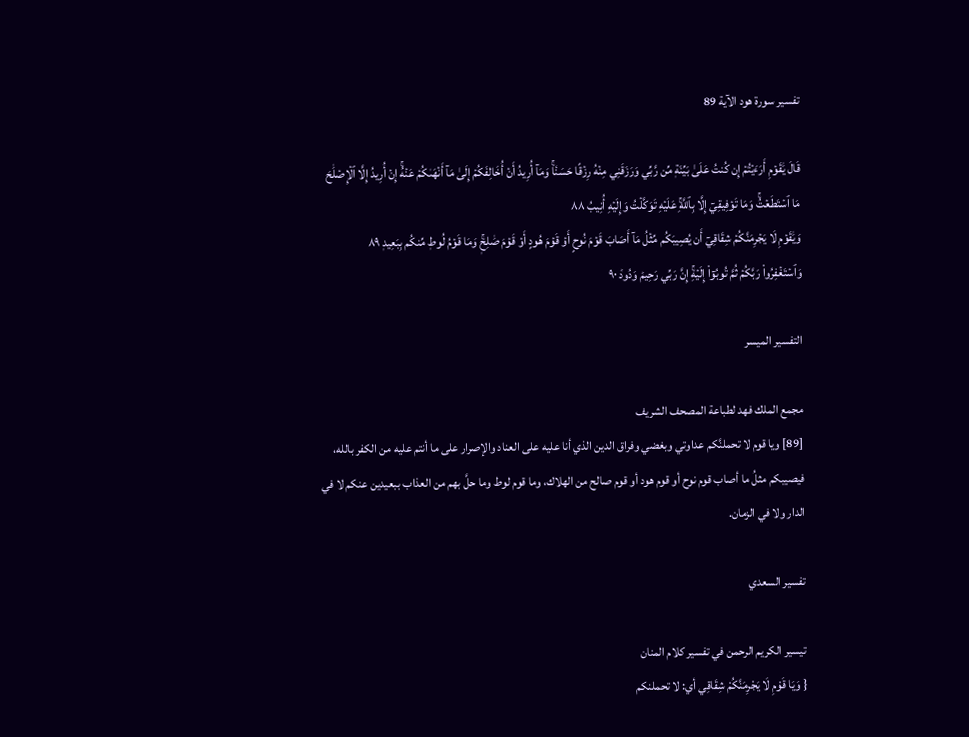تفسير سورة هود الآية 89

قَالَ يَٰقَوۡمِ أَرَءَيۡتُمۡ إِن كُنتُ عَلَىٰ بَيِّنَةٖ مِّن رَّبِّي وَرَزَقَنِي مِنۡهُ رِزۡقًا حَسَنٗاۚ وَمَآ أُرِيدُ أَنۡ أُخَالِفَكُمۡ إِلَىٰ مَآ أَنۡهَىٰكُمۡ عَنۡهُۚ إِنۡ أُرِيدُ إِلَّا ٱلۡإِصۡلَٰحَ مَا ٱسۡتَطَعۡتُۚ وَمَا تَوۡفِيقِيٓ إِلَّا بِٱللَّهِۚ عَلَيۡهِ تَوَكَّلۡتُ وَإِلَيۡهِ أُنِيبُ ٨٨
وَيَٰقَوۡمِ لَا يَجۡرِمَنَّكُمۡ شِقَاقِيٓ أَن يُصِيبَكُم مِّثۡلُ مَآ أَصَابَ قَوۡمَ نُوحٍ أَوۡ قَوۡمَ هُودٍ أَوۡ قَوۡمَ صَٰلِحٖۚ وَمَا قَوۡمُ لُوطٖ مِّنكُم بِبَعِيدٖ ٨٩
وَٱسۡتَغۡفِرُواْ رَبَّكُمۡ ثُمَّ تُوبُوٓاْ إِلَيۡهِۚ إِنَّ رَبِّي رَحِيمٞ وَدُودٞ ٩٠

التفسير الميسر

مجمع الملك فهد لطباعة المصحف الشريف
[89] ويا قوم لا تحملنَّكم عداوتي وبغضي وفراق الدين الذي أنا عليه على العناد والإصرار على ما أنتم عليه من الكفر بالله، فيصيبكم مثلُ ما أصاب قوم نوح أو قوم هود أو قوم صالح من الهلاك، وما قوم لوط وما حلَّ بهم من العذاب ببعيدين عنكم لا في الدار ولا في الزمان.

تفسير السعدي

تيسير الكريم الرحمن في تفسير كلام المنان
{ وَيَا قَوْمِ لَا يَجْرِمَنَّكُمْ شِقَاقِي أي: لا تحملنكم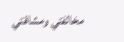مخالفتي ومشاقتي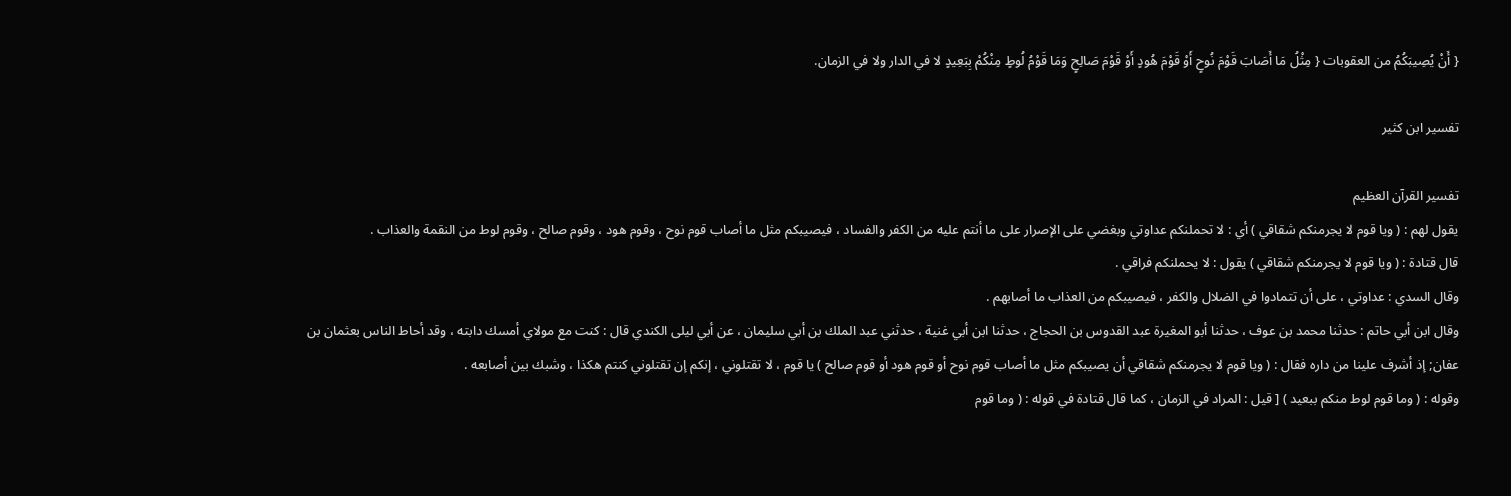{ أَنْ يُصِيبَكُمُ من العقوبات { مِثْلُ مَا أَصَابَ قَوْمَ نُوحٍ أَوْ قَوْمَ هُودٍ أَوْ قَوْمَ صَالِحٍ وَمَا قَوْمُ لُوطٍ مِنْكُمْ بِبَعِيدٍ لا في الدار ولا في الزمان.

تفسير ابن كثير

تفسير القرآن العظيم
يقول لهم : ( ويا قوم لا يجرمنكم شقاقي ) أي : لا تحملنكم عداوتي وبغضي على الإصرار على ما أنتم عليه من الكفر والفساد ، فيصيبكم مثل ما أصاب قوم نوح ، وقوم هود ، وقوم صالح ، وقوم لوط من النقمة والعذاب .
قال قتادة : ( ويا قوم لا يجرمنكم شقاقي ) يقول : لا يحملنكم فراقي .
وقال السدي : عداوتي ، على أن تتمادوا في الضلال والكفر ، فيصيبكم من العذاب ما أصابهم .
وقال ابن أبي حاتم : حدثنا محمد بن عوف ، حدثنا أبو المغيرة عبد القدوس بن الحجاج ، حدثنا ابن أبي غنية ، حدثني عبد الملك بن أبي سليمان ، عن أبي ليلى الكندي قال : كنت مع مولاي أمسك دابته ، وقد أحاط الناس بعثمان بن عفان; إذ أشرف علينا من داره فقال : ( ويا قوم لا يجرمنكم شقاقي أن يصيبكم مثل ما أصاب قوم نوح أو قوم هود أو قوم صالح ) يا قوم ، لا تقتلوني ، إنكم إن تقتلوني كنتم هكذا ، وشبك بين أصابعه .
وقوله : ( وما قوم لوط منكم ببعيد ) [ قيل : المراد في الزمان ، كما قال قتادة في قوله : ( وما قوم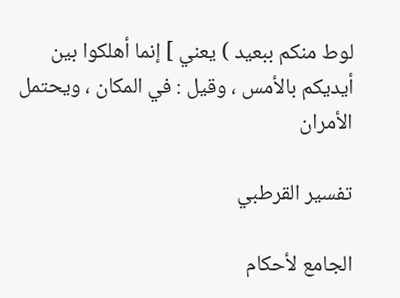لوط منكم ببعيد ) يعني ] إنما أهلكوا بين أيديكم بالأمس ، وقيل : في المكان ، ويحتمل الأمران

تفسير القرطبي

الجامع لأحكام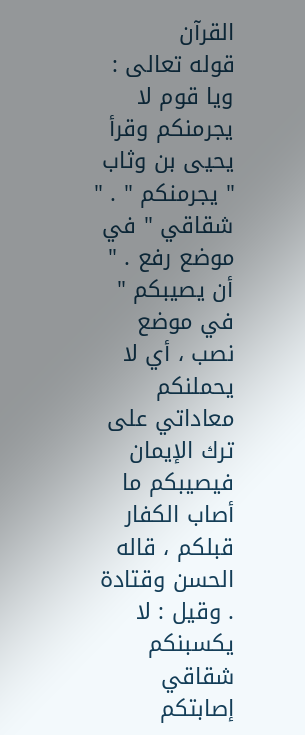القرآن
قوله تعالى : ويا قوم لا يجرمنكم وقرأ يحيى بن وثاب " يجرمنكم " . " شقاقي " في موضع رفع . " أن يصيبكم " في موضع نصب ، أي لا يحملنكم معاداتي على ترك الإيمان فيصيبكم ما أصاب الكفار قبلكم ، قاله الحسن وقتادة . وقيل : لا يكسبنكم شقاقي إصابتكم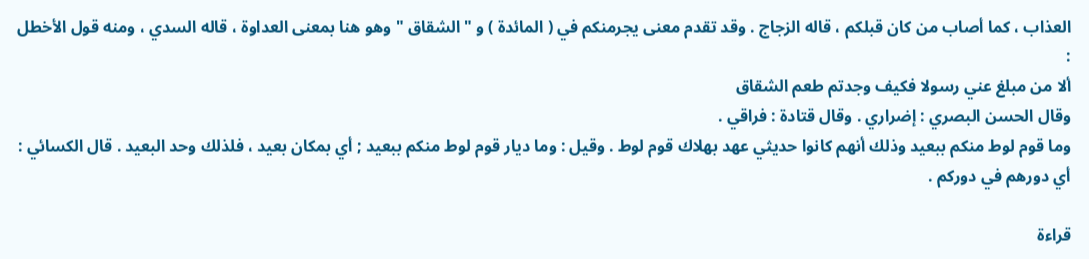العذاب ، كما أصاب من كان قبلكم ، قاله الزجاج . وقد تقدم معنى يجرمنكم في ( المائدة ) و " الشقاق " وهو هنا بمعنى العداوة ، قاله السدي ، ومنه قول الأخطل :
ألا من مبلغ عني رسولا فكيف وجدتم طعم الشقاق
وقال الحسن البصري : إضراري . وقال قتادة : فراقي .
وما قوم لوط منكم ببعيد وذلك أنهم كانوا حديثي عهد بهلاك قوم لوط . وقيل : وما ديار قوم لوط منكم ببعيد ; أي بمكان بعيد ، فلذلك وحد البعيد . قال الكسائي : أي دورهم في دوركم .

قراءة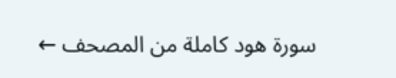سورة هود كاملة من المصحف ←